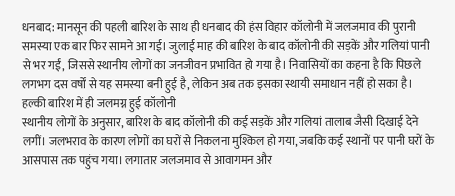धनबाद: मानसून की पहली बारिश के साथ ही धनबाद की हंस विहार कॉलोनी में जलजमाव की पुरानी समस्या एक बार फिर सामने आ गई। जुलाई माह की बारिश के बाद कॉलोनी की सड़कें और गलियां पानी से भर गईं, जिससे स्थानीय लोगों का जनजीवन प्रभावित हो गया है। निवासियों का कहना है कि पिछले लगभग दस वर्षों से यह समस्या बनी हुई है, लेकिन अब तक इसका स्थायी समाधान नहीं हो सका है।
हल्की बारिश में ही जलमग्न हुई कॉलोनी
स्थानीय लोगों के अनुसार, बारिश के बाद कॉलोनी की कई सड़कें और गलियां तालाब जैसी दिखाई देने लगीं। जलभराव के कारण लोगों का घरों से निकलना मुश्किल हो गया, जबकि कई स्थानों पर पानी घरों के आसपास तक पहुंच गया। लगातार जलजमाव से आवागमन और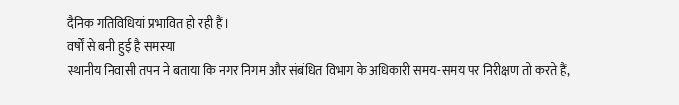दैनिक गतिविधियां प्रभावित हो रही हैं।
वर्षों से बनी हुई है समस्या
स्थानीय निवासी तपन ने बताया कि नगर निगम और संबंधित विभाग के अधिकारी समय-समय पर निरीक्षण तो करते हैं,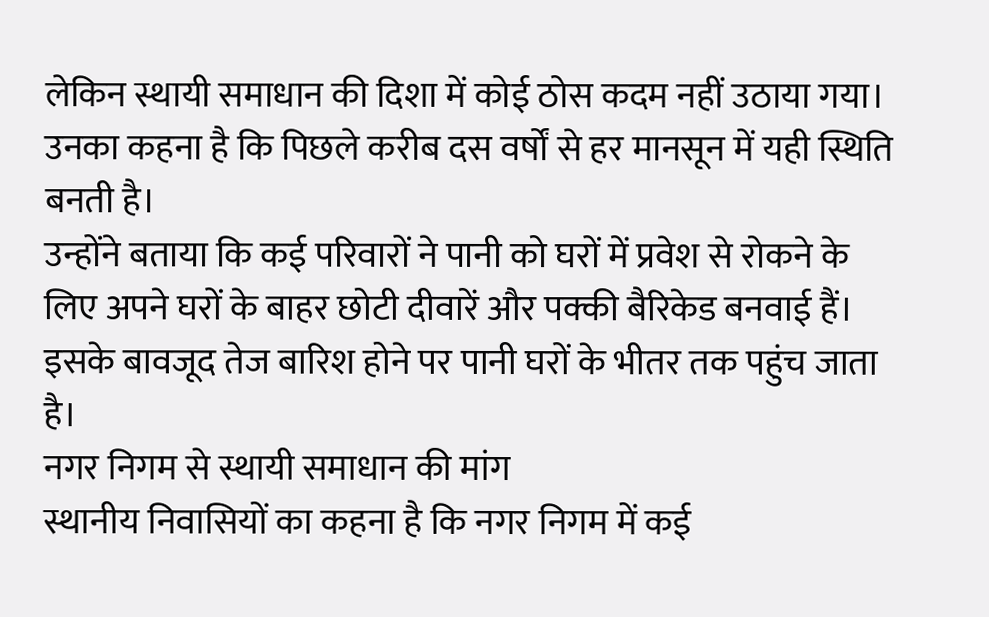लेकिन स्थायी समाधान की दिशा में कोई ठोस कदम नहीं उठाया गया। उनका कहना है कि पिछले करीब दस वर्षों से हर मानसून में यही स्थिति बनती है।
उन्होंने बताया कि कई परिवारों ने पानी को घरों में प्रवेश से रोकने के लिए अपने घरों के बाहर छोटी दीवारें और पक्की बैरिकेड बनवाई हैं। इसके बावजूद तेज बारिश होने पर पानी घरों के भीतर तक पहुंच जाता है।
नगर निगम से स्थायी समाधान की मांग
स्थानीय निवासियों का कहना है कि नगर निगम में कई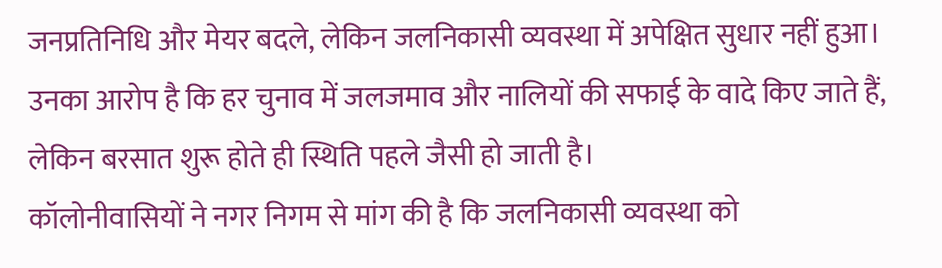जनप्रतिनिधि और मेयर बदले, लेकिन जलनिकासी व्यवस्था में अपेक्षित सुधार नहीं हुआ। उनका आरोप है कि हर चुनाव में जलजमाव और नालियों की सफाई के वादे किए जाते हैं, लेकिन बरसात शुरू होते ही स्थिति पहले जैसी हो जाती है।
कॉलोनीवासियों ने नगर निगम से मांग की है कि जलनिकासी व्यवस्था को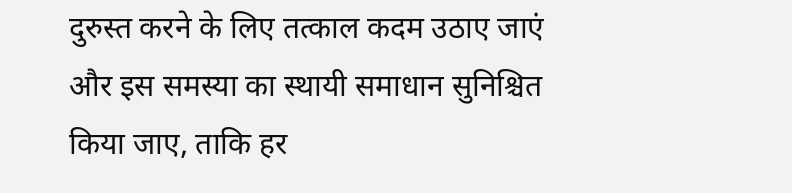दुरुस्त करने के लिए तत्काल कदम उठाए जाएं और इस समस्या का स्थायी समाधान सुनिश्चित किया जाए, ताकि हर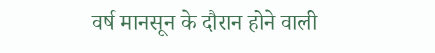वर्ष मानसून के दौरान होने वाली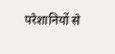परेशानियों से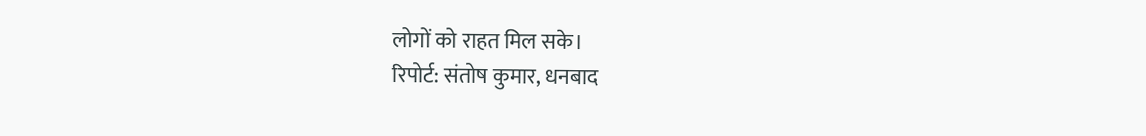लोगों को राहत मिल सके।
रिपोर्ट: संतोष कुमार, धनबाद